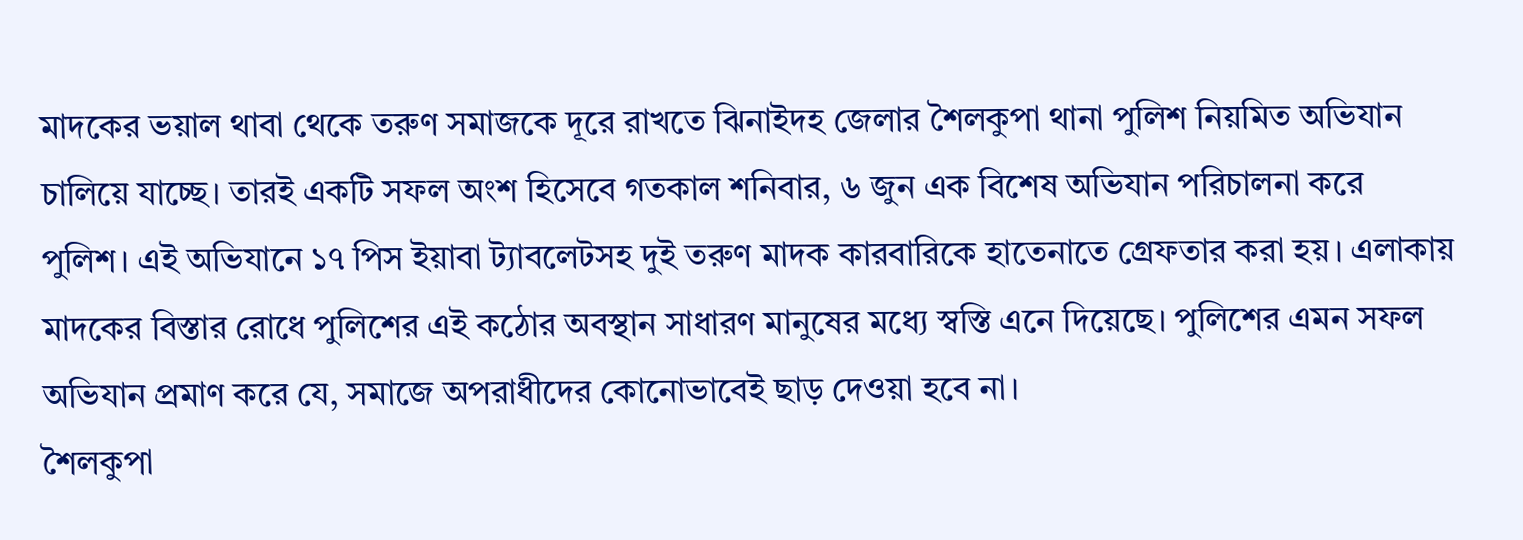মাদকের ভয়াল থাবা থেকে তরুণ সমাজকে দূরে রাখতে ঝিনাইদহ জেলার শৈলকুপা থানা পুলিশ নিয়মিত অভিযান চালিয়ে যাচ্ছে। তারই একটি সফল অংশ হিসেবে গতকাল শনিবার, ৬ জুন এক বিশেষ অভিযান পরিচালনা করে পুলিশ। এই অভিযানে ১৭ পিস ইয়াবা ট্যাবলেটসহ দুই তরুণ মাদক কারবারিকে হাতেনাতে গ্রেফতার করা হয়। এলাকায় মাদকের বিস্তার রোধে পুলিশের এই কঠোর অবস্থান সাধারণ মানুষের মধ্যে স্বস্তি এনে দিয়েছে। পুলিশের এমন সফল অভিযান প্রমাণ করে যে, সমাজে অপরাধীদের কোনোভাবেই ছাড় দেওয়া হবে না।
শৈলকুপা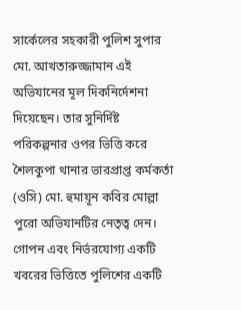সার্কেলের সহকারী পুলিশ সুপার মো. আখতারুজ্জামান এই অভিযানের মূল দিকনির্দেশনা দিয়েছেন। তার সুনির্দিষ্ট পরিকল্পনার ওপর ভিত্তি করে শৈলকুপা থানার ভারপ্রাপ্ত কর্মকর্তা (ওসি) মো. হুমায়ূন কবির মোল্লা পুরো অভিযানটির নেতৃত্ব দেন। গোপন এবং নির্ভরযোগ্য একটি খবরের ভিত্তিতে পুলিশের একটি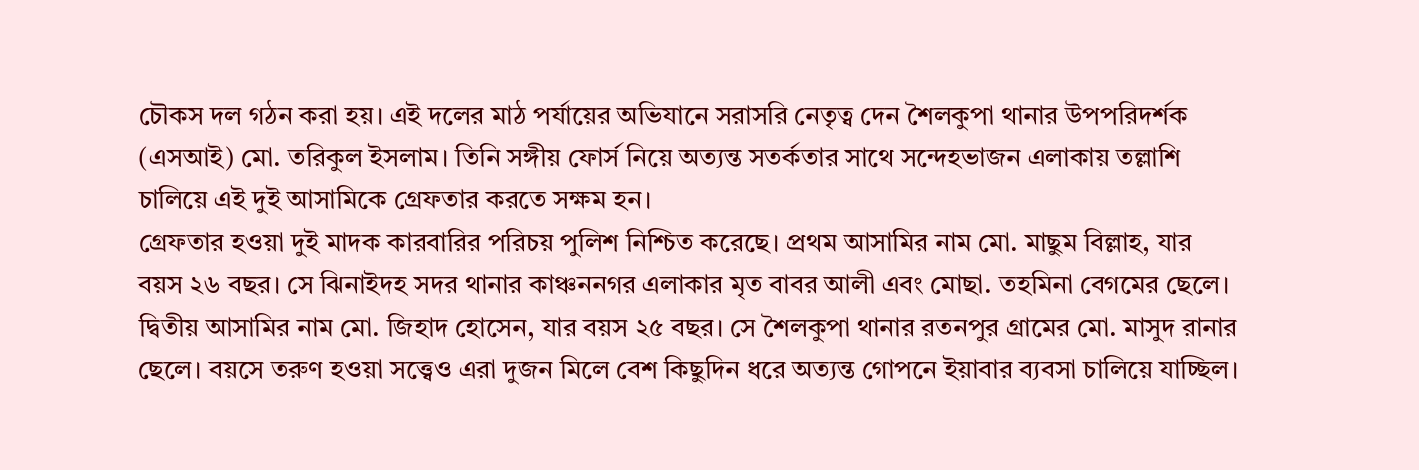চৌকস দল গঠন করা হয়। এই দলের মাঠ পর্যায়ের অভিযানে সরাসরি নেতৃত্ব দেন শৈলকুপা থানার উপপরিদর্শক (এসআই) মো. তরিকুল ইসলাম। তিনি সঙ্গীয় ফোর্স নিয়ে অত্যন্ত সতর্কতার সাথে সন্দেহভাজন এলাকায় তল্লাশি চালিয়ে এই দুই আসামিকে গ্রেফতার করতে সক্ষম হন।
গ্রেফতার হওয়া দুই মাদক কারবারির পরিচয় পুলিশ নিশ্চিত করেছে। প্রথম আসামির নাম মো. মাছুম বিল্লাহ, যার বয়স ২৬ বছর। সে ঝিনাইদহ সদর থানার কাঞ্চননগর এলাকার মৃত বাবর আলী এবং মোছা. তহমিনা বেগমের ছেলে। দ্বিতীয় আসামির নাম মো. জিহাদ হোসেন, যার বয়স ২৫ বছর। সে শৈলকুপা থানার রতনপুর গ্রামের মো. মাসুদ রানার ছেলে। বয়সে তরুণ হওয়া সত্ত্বেও এরা দুজন মিলে বেশ কিছুদিন ধরে অত্যন্ত গোপনে ইয়াবার ব্যবসা চালিয়ে যাচ্ছিল।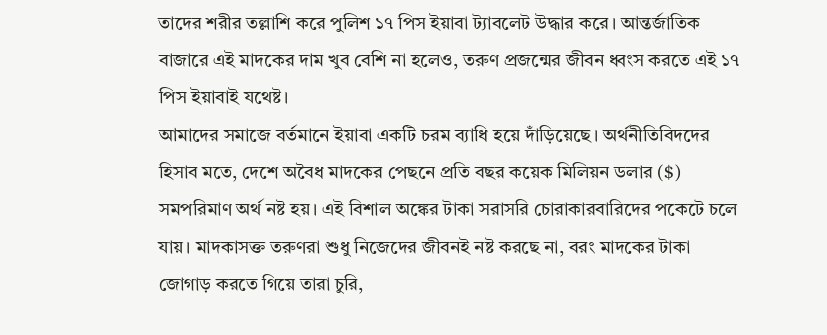তাদের শরীর তল্লাশি করে পুলিশ ১৭ পিস ইয়াবা ট্যাবলেট উদ্ধার করে। আন্তর্জাতিক বাজারে এই মাদকের দাম খুব বেশি না হলেও, তরুণ প্রজন্মের জীবন ধ্বংস করতে এই ১৭ পিস ইয়াবাই যথেষ্ট।
আমাদের সমাজে বর্তমানে ইয়াবা একটি চরম ব্যাধি হয়ে দাঁড়িয়েছে। অর্থনীতিবিদদের হিসাব মতে, দেশে অবৈধ মাদকের পেছনে প্রতি বছর কয়েক মিলিয়ন ডলার ($) সমপরিমাণ অর্থ নষ্ট হয়। এই বিশাল অঙ্কের টাকা সরাসরি চোরাকারবারিদের পকেটে চলে যায়। মাদকাসক্ত তরুণরা শুধু নিজেদের জীবনই নষ্ট করছে না, বরং মাদকের টাকা জোগাড় করতে গিয়ে তারা চুরি,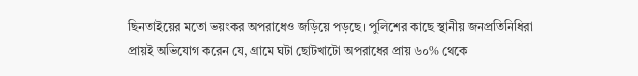ছিনতাইয়ের মতো ভয়ংকর অপরাধেও জড়িয়ে পড়ছে। পুলিশের কাছে স্থানীয় জনপ্রতিনিধিরা প্রায়ই অভিযোগ করেন যে, গ্রামে ঘটা ছোটখাটো অপরাধের প্রায় ৬০% থেকে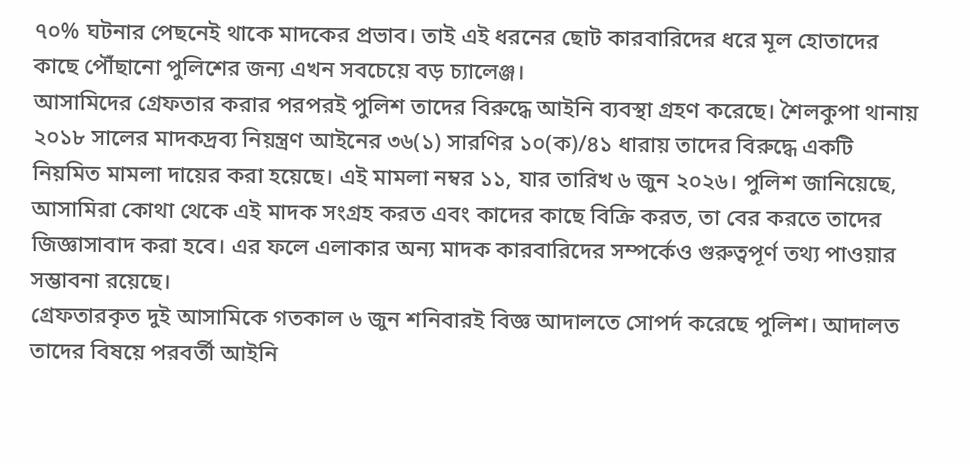৭০% ঘটনার পেছনেই থাকে মাদকের প্রভাব। তাই এই ধরনের ছোট কারবারিদের ধরে মূল হোতাদের কাছে পৌঁছানো পুলিশের জন্য এখন সবচেয়ে বড় চ্যালেঞ্জ।
আসামিদের গ্রেফতার করার পরপরই পুলিশ তাদের বিরুদ্ধে আইনি ব্যবস্থা গ্রহণ করেছে। শৈলকুপা থানায় ২০১৮ সালের মাদকদ্রব্য নিয়ন্ত্রণ আইনের ৩৬(১) সারণির ১০(ক)/৪১ ধারায় তাদের বিরুদ্ধে একটি নিয়মিত মামলা দায়ের করা হয়েছে। এই মামলা নম্বর ১১, যার তারিখ ৬ জুন ২০২৬। পুলিশ জানিয়েছে, আসামিরা কোথা থেকে এই মাদক সংগ্রহ করত এবং কাদের কাছে বিক্রি করত, তা বের করতে তাদের জিজ্ঞাসাবাদ করা হবে। এর ফলে এলাকার অন্য মাদক কারবারিদের সম্পর্কেও গুরুত্বপূর্ণ তথ্য পাওয়ার সম্ভাবনা রয়েছে।
গ্রেফতারকৃত দুই আসামিকে গতকাল ৬ জুন শনিবারই বিজ্ঞ আদালতে সোপর্দ করেছে পুলিশ। আদালত তাদের বিষয়ে পরবর্তী আইনি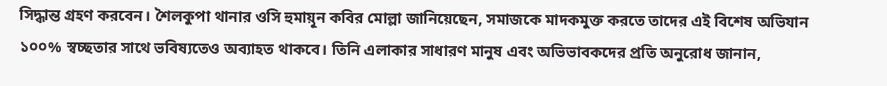সিদ্ধান্ত গ্রহণ করবেন। শৈলকুপা থানার ওসি হুমায়ূন কবির মোল্লা জানিয়েছেন, সমাজকে মাদকমুক্ত করতে তাদের এই বিশেষ অভিযান ১০০% স্বচ্ছতার সাথে ভবিষ্যতেও অব্যাহত থাকবে। তিনি এলাকার সাধারণ মানুষ এবং অভিভাবকদের প্রতি অনুরোধ জানান,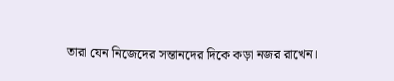তারা যেন নিজেদের সন্তানদের দিকে কড়া নজর রাখেন।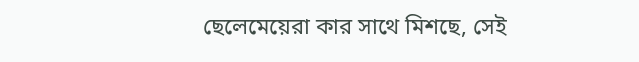ছেলেমেয়েরা কার সাথে মিশছে, সেই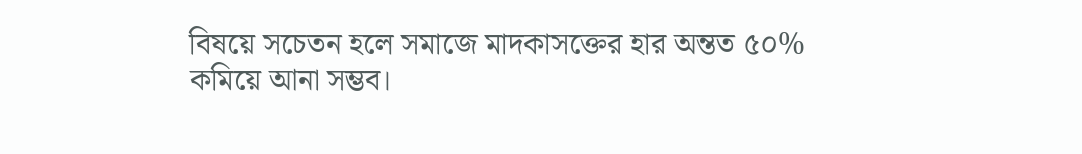বিষয়ে সচেতন হলে সমাজে মাদকাসক্তের হার অন্তত ৫০% কমিয়ে আনা সম্ভব।